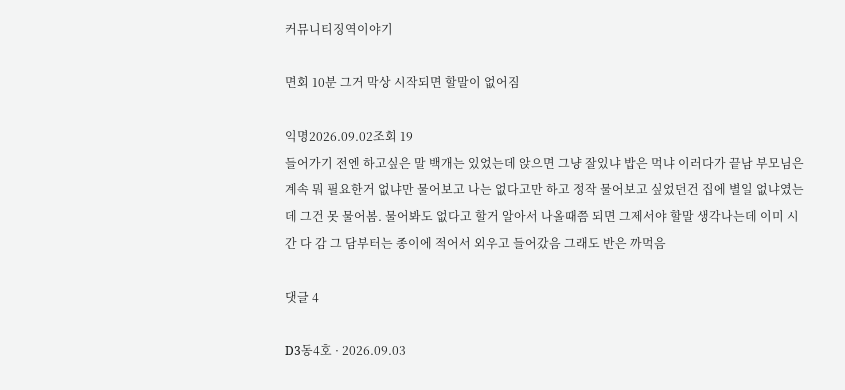커뮤니티징역이야기

면회 10분 그거 막상 시작되면 할말이 없어짐

익명2026.09.02조회 19
들어가기 전엔 하고싶은 말 백개는 있었는데 앉으면 그냥 잘있냐 밥은 먹냐 이러다가 끝남 부모님은 계속 뭐 필요한거 없냐만 물어보고 나는 없다고만 하고 정작 물어보고 싶었던건 집에 별일 없냐였는데 그건 못 물어봄. 물어봐도 없다고 할거 알아서 나올때쯤 되면 그제서야 할말 생각나는데 이미 시간 다 감 그 담부터는 종이에 적어서 외우고 들어갔음 그래도 반은 까먹음

댓글 4

D3동4호 · 2026.09.03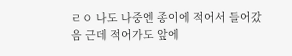ㄹㅇ 나도 나중엔 종이에 적어서 들어갔음 근데 적어가도 앞에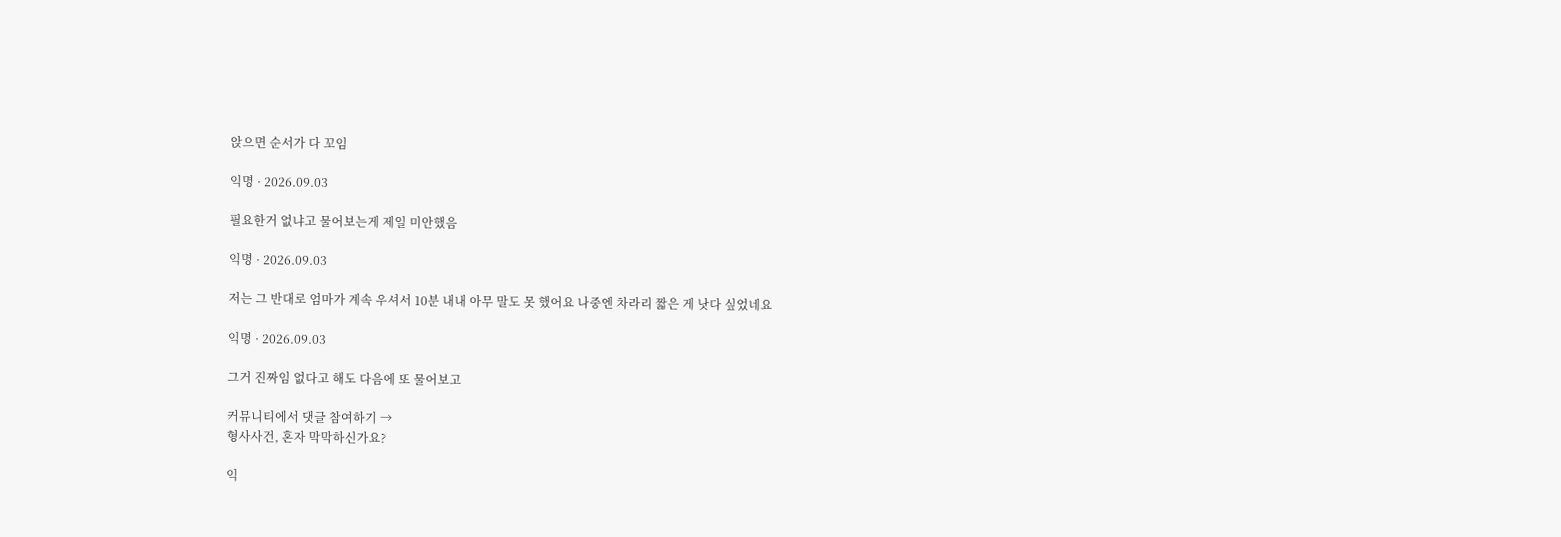앉으면 순서가 다 꼬임

익명 · 2026.09.03

필요한거 없냐고 물어보는게 제일 미안했음

익명 · 2026.09.03

저는 그 반대로 엄마가 계속 우셔서 10분 내내 아무 말도 못 했어요 나중엔 차라리 짧은 게 낫다 싶었네요

익명 · 2026.09.03

그거 진짜임 없다고 해도 다음에 또 물어보고

커뮤니티에서 댓글 참여하기 →
형사사건, 혼자 막막하신가요?

익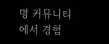명 커뮤니티에서 경험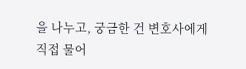을 나누고, 궁금한 건 변호사에게 직접 물어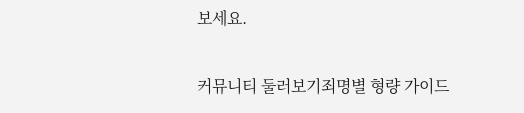보세요.

커뮤니티 둘러보기죄명별 형량 가이드